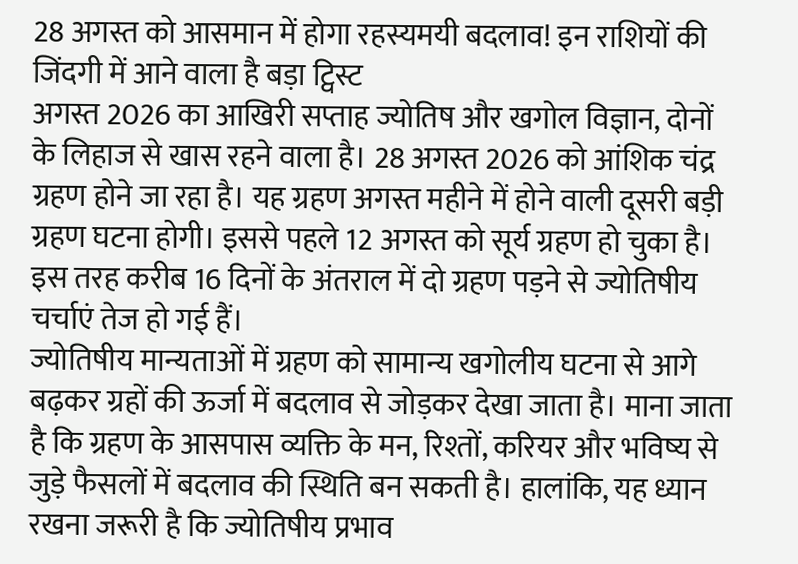28 अगस्त को आसमान में होगा रहस्यमयी बदलाव! इन राशियों की जिंदगी में आने वाला है बड़ा ट्विस्ट
अगस्त 2026 का आखिरी सप्ताह ज्योतिष और खगोल विज्ञान, दोनों के लिहाज से खास रहने वाला है। 28 अगस्त 2026 को आंशिक चंद्र ग्रहण होने जा रहा है। यह ग्रहण अगस्त महीने में होने वाली दूसरी बड़ी ग्रहण घटना होगी। इससे पहले 12 अगस्त को सूर्य ग्रहण हो चुका है। इस तरह करीब 16 दिनों के अंतराल में दो ग्रहण पड़ने से ज्योतिषीय चर्चाएं तेज हो गई हैं।
ज्योतिषीय मान्यताओं में ग्रहण को सामान्य खगोलीय घटना से आगे बढ़कर ग्रहों की ऊर्जा में बदलाव से जोड़कर देखा जाता है। माना जाता है कि ग्रहण के आसपास व्यक्ति के मन, रिश्तों, करियर और भविष्य से जुड़े फैसलों में बदलाव की स्थिति बन सकती है। हालांकि, यह ध्यान रखना जरूरी है कि ज्योतिषीय प्रभाव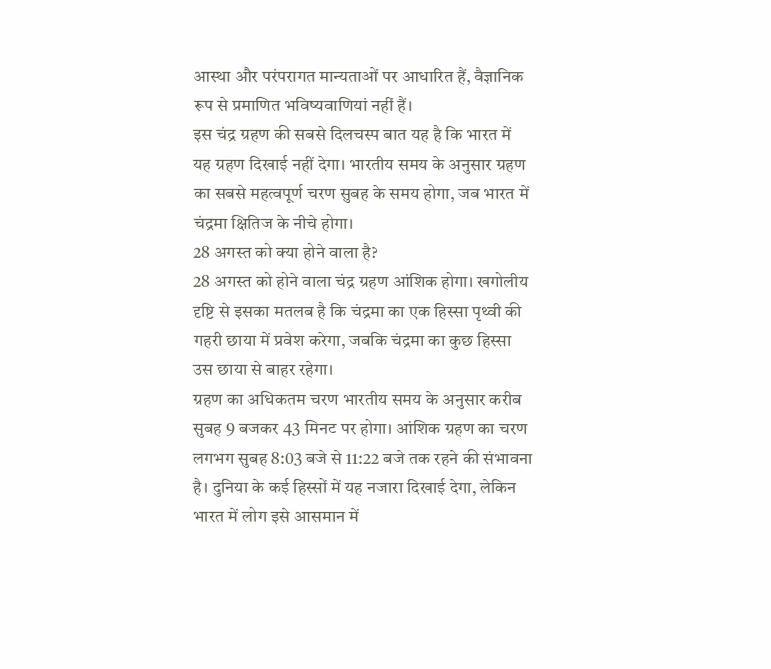आस्था और परंपरागत मान्यताओं पर आधारित हैं, वैज्ञानिक रूप से प्रमाणित भविष्यवाणियां नहीं हैं।
इस चंद्र ग्रहण की सबसे दिलचस्प बात यह है कि भारत में यह ग्रहण दिखाई नहीं देगा। भारतीय समय के अनुसार ग्रहण का सबसे महत्वपूर्ण चरण सुबह के समय होगा, जब भारत में चंद्रमा क्षितिज के नीचे होगा।
28 अगस्त को क्या होने वाला है?
28 अगस्त को होने वाला चंद्र ग्रहण आंशिक होगा। खगोलीय दृष्टि से इसका मतलब है कि चंद्रमा का एक हिस्सा पृथ्वी की गहरी छाया में प्रवेश करेगा, जबकि चंद्रमा का कुछ हिस्सा उस छाया से बाहर रहेगा।
ग्रहण का अधिकतम चरण भारतीय समय के अनुसार करीब सुबह 9 बजकर 43 मिनट पर होगा। आंशिक ग्रहण का चरण लगभग सुबह 8:03 बजे से 11:22 बजे तक रहने की संभावना है। दुनिया के कई हिस्सों में यह नजारा दिखाई देगा, लेकिन भारत में लोग इसे आसमान में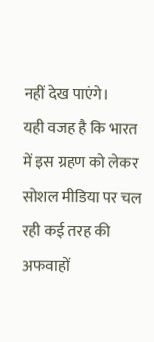नहीं देख पाएंगे।
यही वजह है कि भारत में इस ग्रहण को लेकर सोशल मीडिया पर चल रही कई तरह की अफवाहों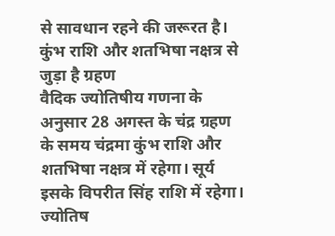से सावधान रहने की जरूरत है।
कुंभ राशि और शतभिषा नक्षत्र से जुड़ा है ग्रहण
वैदिक ज्योतिषीय गणना के अनुसार 28 अगस्त के चंद्र ग्रहण के समय चंद्रमा कुंभ राशि और शतभिषा नक्षत्र में रहेगा। सूर्य इसके विपरीत सिंह राशि में रहेगा।
ज्योतिष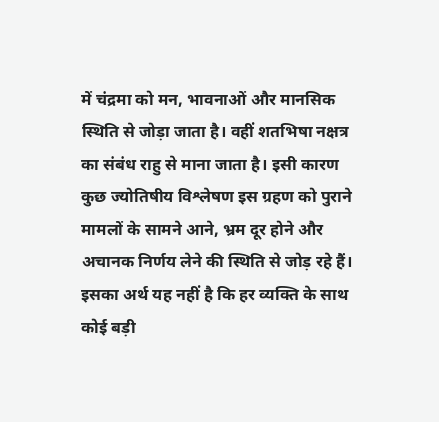में चंद्रमा को मन, भावनाओं और मानसिक स्थिति से जोड़ा जाता है। वहीं शतभिषा नक्षत्र का संबंध राहु से माना जाता है। इसी कारण कुछ ज्योतिषीय विश्लेषण इस ग्रहण को पुराने मामलों के सामने आने, भ्रम दूर होने और अचानक निर्णय लेने की स्थिति से जोड़ रहे हैं।
इसका अर्थ यह नहीं है कि हर व्यक्ति के साथ कोई बड़ी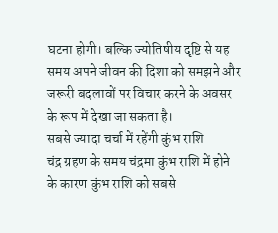घटना होगी। बल्कि ज्योतिषीय दृष्टि से यह समय अपने जीवन की दिशा को समझने और जरूरी बदलावों पर विचार करने के अवसर के रूप में देखा जा सकता है।
सबसे ज्यादा चर्चा में रहेंगी कुंभ राशि
चंद्र ग्रहण के समय चंद्रमा कुंभ राशि में होने के कारण कुंभ राशि को सबसे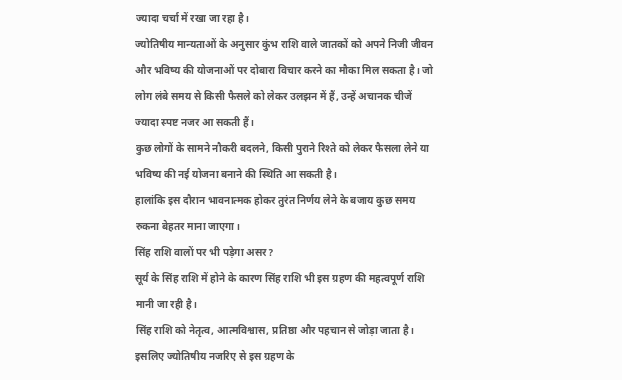ज्यादा चर्चा में रखा जा रहा है।
ज्योतिषीय मान्यताओं के अनुसार कुंभ राशि वाले जातकों को अपने निजी जीवन और भविष्य की योजनाओं पर दोबारा विचार करने का मौका मिल सकता है। जो लोग लंबे समय से किसी फैसले को लेकर उलझन में हैं, उन्हें अचानक चीजें ज्यादा स्पष्ट नजर आ सकती हैं।
कुछ लोगों के सामने नौकरी बदलने, किसी पुराने रिश्ते को लेकर फैसला लेने या भविष्य की नई योजना बनाने की स्थिति आ सकती है।
हालांकि इस दौरान भावनात्मक होकर तुरंत निर्णय लेने के बजाय कुछ समय रुकना बेहतर माना जाएगा।
सिंह राशि वालों पर भी पड़ेगा असर?
सूर्य के सिंह राशि में होने के कारण सिंह राशि भी इस ग्रहण की महत्वपूर्ण राशि मानी जा रही है।
सिंह राशि को नेतृत्व, आत्मविश्वास, प्रतिष्ठा और पहचान से जोड़ा जाता है। इसलिए ज्योतिषीय नजरिए से इस ग्रहण के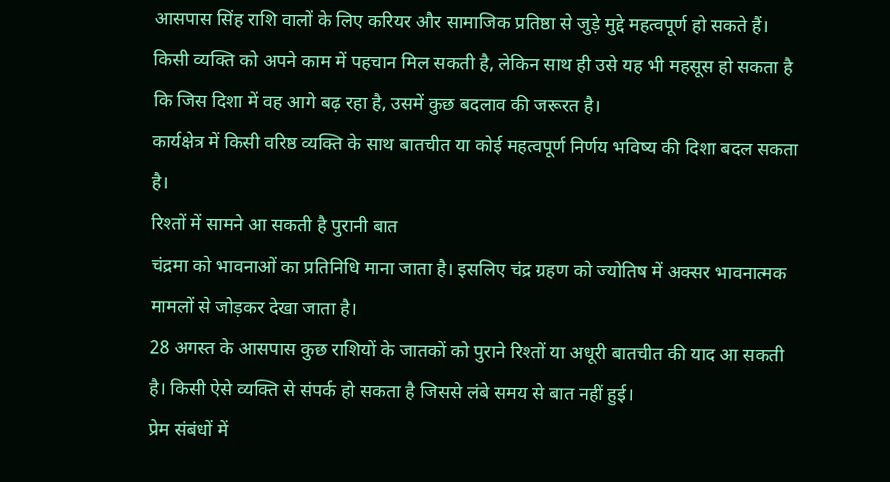आसपास सिंह राशि वालों के लिए करियर और सामाजिक प्रतिष्ठा से जुड़े मुद्दे महत्वपूर्ण हो सकते हैं।
किसी व्यक्ति को अपने काम में पहचान मिल सकती है, लेकिन साथ ही उसे यह भी महसूस हो सकता है कि जिस दिशा में वह आगे बढ़ रहा है, उसमें कुछ बदलाव की जरूरत है।
कार्यक्षेत्र में किसी वरिष्ठ व्यक्ति के साथ बातचीत या कोई महत्वपूर्ण निर्णय भविष्य की दिशा बदल सकता है।
रिश्तों में सामने आ सकती है पुरानी बात
चंद्रमा को भावनाओं का प्रतिनिधि माना जाता है। इसलिए चंद्र ग्रहण को ज्योतिष में अक्सर भावनात्मक मामलों से जोड़कर देखा जाता है।
28 अगस्त के आसपास कुछ राशियों के जातकों को पुराने रिश्तों या अधूरी बातचीत की याद आ सकती है। किसी ऐसे व्यक्ति से संपर्क हो सकता है जिससे लंबे समय से बात नहीं हुई।
प्रेम संबंधों में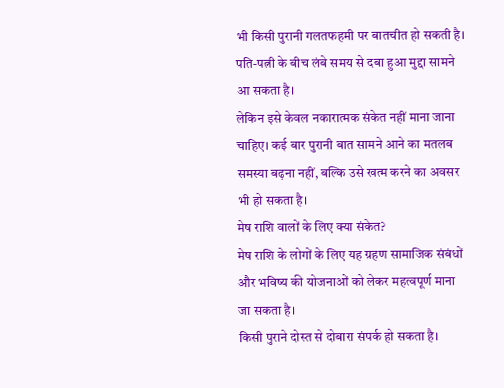भी किसी पुरानी गलतफहमी पर बातचीत हो सकती है। पति-पत्नी के बीच लंबे समय से दबा हुआ मुद्दा सामने आ सकता है।
लेकिन इसे केवल नकारात्मक संकेत नहीं माना जाना चाहिए। कई बार पुरानी बात सामने आने का मतलब समस्या बढ़ना नहीं, बल्कि उसे खत्म करने का अवसर भी हो सकता है।
मेष राशि वालों के लिए क्या संकेत?
मेष राशि के लोगों के लिए यह ग्रहण सामाजिक संबंधों और भविष्य की योजनाओं को लेकर महत्वपूर्ण माना जा सकता है।
किसी पुराने दोस्त से दोबारा संपर्क हो सकता है।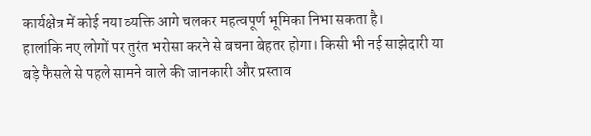कार्यक्षेत्र में कोई नया व्यक्ति आगे चलकर महत्वपूर्ण भूमिका निभा सकता है।
हालांकि नए लोगों पर तुरंत भरोसा करने से बचना बेहतर होगा। किसी भी नई साझेदारी या बड़े फैसले से पहले सामने वाले की जानकारी और प्रस्ताव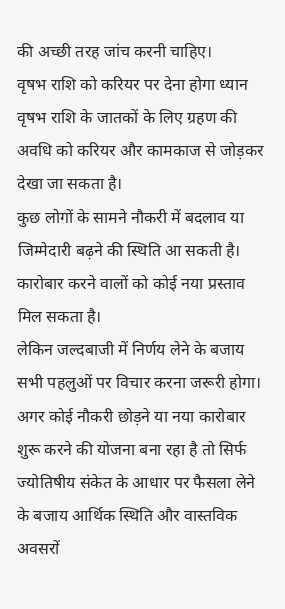की अच्छी तरह जांच करनी चाहिए।
वृषभ राशि को करियर पर देना होगा ध्यान
वृषभ राशि के जातकों के लिए ग्रहण की अवधि को करियर और कामकाज से जोड़कर देखा जा सकता है।
कुछ लोगों के सामने नौकरी में बदलाव या जिम्मेदारी बढ़ने की स्थिति आ सकती है। कारोबार करने वालों को कोई नया प्रस्ताव मिल सकता है।
लेकिन जल्दबाजी में निर्णय लेने के बजाय सभी पहलुओं पर विचार करना जरूरी होगा।
अगर कोई नौकरी छोड़ने या नया कारोबार शुरू करने की योजना बना रहा है तो सिर्फ ज्योतिषीय संकेत के आधार पर फैसला लेने के बजाय आर्थिक स्थिति और वास्तविक अवसरों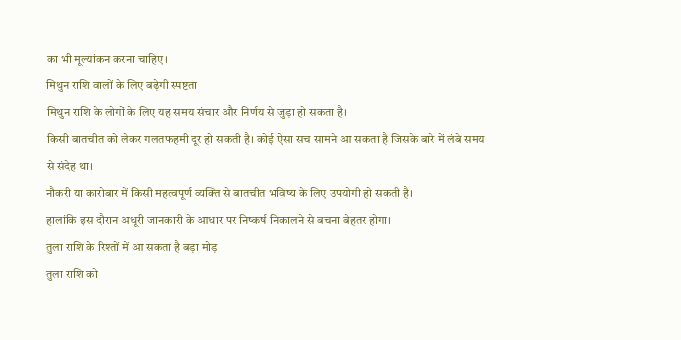का भी मूल्यांकन करना चाहिए।
मिथुन राशि वालों के लिए बढ़ेगी स्पष्टता
मिथुन राशि के लोगों के लिए यह समय संचार और निर्णय से जुड़ा हो सकता है।
किसी बातचीत को लेकर गलतफहमी दूर हो सकती है। कोई ऐसा सच सामने आ सकता है जिसके बारे में लंबे समय से संदेह था।
नौकरी या कारोबार में किसी महत्वपूर्ण व्यक्ति से बातचीत भविष्य के लिए उपयोगी हो सकती है।
हालांकि इस दौरान अधूरी जानकारी के आधार पर निष्कर्ष निकालने से बचना बेहतर होगा।
तुला राशि के रिश्तों में आ सकता है बड़ा मोड़
तुला राशि को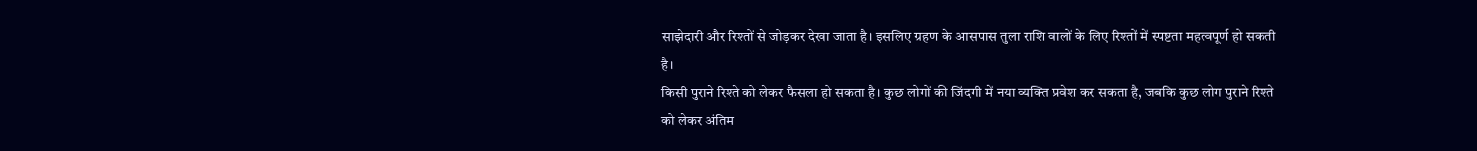साझेदारी और रिश्तों से जोड़कर देखा जाता है। इसलिए ग्रहण के आसपास तुला राशि वालों के लिए रिश्तों में स्पष्टता महत्वपूर्ण हो सकती है।
किसी पुराने रिश्ते को लेकर फैसला हो सकता है। कुछ लोगों की जिंदगी में नया व्यक्ति प्रवेश कर सकता है, जबकि कुछ लोग पुराने रिश्ते को लेकर अंतिम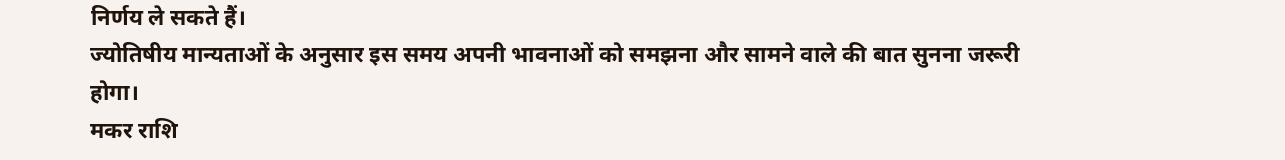निर्णय ले सकते हैं।
ज्योतिषीय मान्यताओं के अनुसार इस समय अपनी भावनाओं को समझना और सामने वाले की बात सुनना जरूरी होगा।
मकर राशि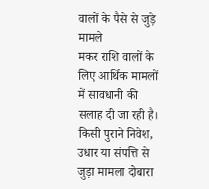वालों के पैसे से जुड़े मामले
मकर राशि वालों के लिए आर्थिक मामलों में सावधानी की सलाह दी जा रही है।
किसी पुराने निवेश, उधार या संपत्ति से जुड़ा मामला दोबारा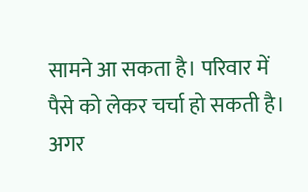सामने आ सकता है। परिवार में पैसे को लेकर चर्चा हो सकती है।
अगर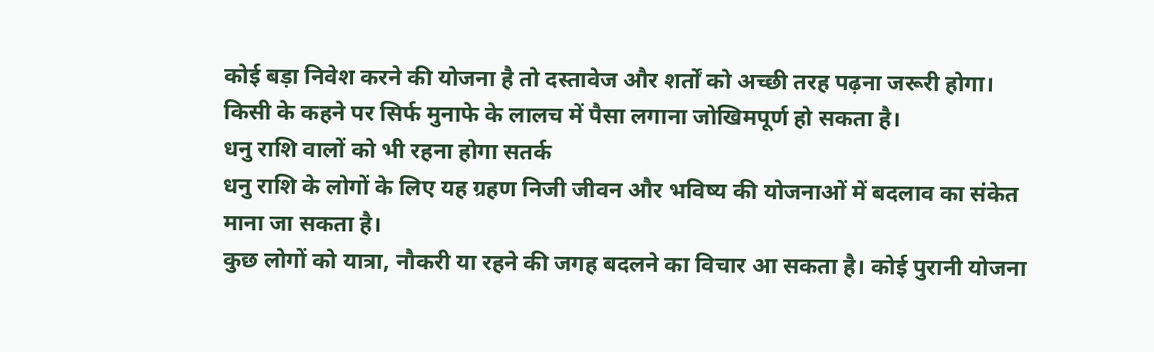कोई बड़ा निवेश करने की योजना है तो दस्तावेज और शर्तों को अच्छी तरह पढ़ना जरूरी होगा।
किसी के कहने पर सिर्फ मुनाफे के लालच में पैसा लगाना जोखिमपूर्ण हो सकता है।
धनु राशि वालों को भी रहना होगा सतर्क
धनु राशि के लोगों के लिए यह ग्रहण निजी जीवन और भविष्य की योजनाओं में बदलाव का संकेत माना जा सकता है।
कुछ लोगों को यात्रा, नौकरी या रहने की जगह बदलने का विचार आ सकता है। कोई पुरानी योजना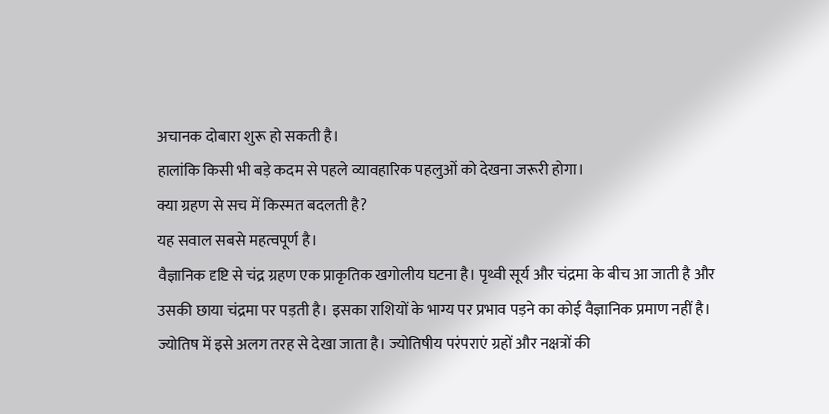अचानक दोबारा शुरू हो सकती है।
हालांकि किसी भी बड़े कदम से पहले व्यावहारिक पहलुओं को देखना जरूरी होगा।
क्या ग्रहण से सच में किस्मत बदलती है?
यह सवाल सबसे महत्वपूर्ण है।
वैज्ञानिक दृष्टि से चंद्र ग्रहण एक प्राकृतिक खगोलीय घटना है। पृथ्वी सूर्य और चंद्रमा के बीच आ जाती है और उसकी छाया चंद्रमा पर पड़ती है। इसका राशियों के भाग्य पर प्रभाव पड़ने का कोई वैज्ञानिक प्रमाण नहीं है।
ज्योतिष में इसे अलग तरह से देखा जाता है। ज्योतिषीय परंपराएं ग्रहों और नक्षत्रों की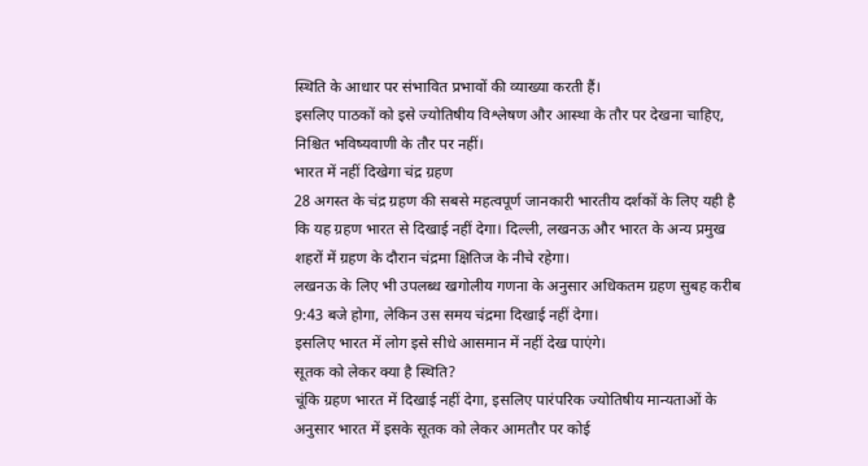स्थिति के आधार पर संभावित प्रभावों की व्याख्या करती हैं।
इसलिए पाठकों को इसे ज्योतिषीय विश्लेषण और आस्था के तौर पर देखना चाहिए, निश्चित भविष्यवाणी के तौर पर नहीं।
भारत में नहीं दिखेगा चंद्र ग्रहण
28 अगस्त के चंद्र ग्रहण की सबसे महत्वपूर्ण जानकारी भारतीय दर्शकों के लिए यही है कि यह ग्रहण भारत से दिखाई नहीं देगा। दिल्ली, लखनऊ और भारत के अन्य प्रमुख शहरों में ग्रहण के दौरान चंद्रमा क्षितिज के नीचे रहेगा।
लखनऊ के लिए भी उपलब्ध खगोलीय गणना के अनुसार अधिकतम ग्रहण सुबह करीब 9:43 बजे होगा, लेकिन उस समय चंद्रमा दिखाई नहीं देगा।
इसलिए भारत में लोग इसे सीधे आसमान में नहीं देख पाएंगे।
सूतक को लेकर क्या है स्थिति?
चूंकि ग्रहण भारत में दिखाई नहीं देगा, इसलिए पारंपरिक ज्योतिषीय मान्यताओं के अनुसार भारत में इसके सूतक को लेकर आमतौर पर कोई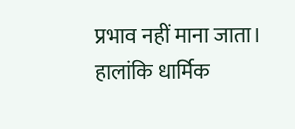प्रभाव नहीं माना जाता।
हालांकि धार्मिक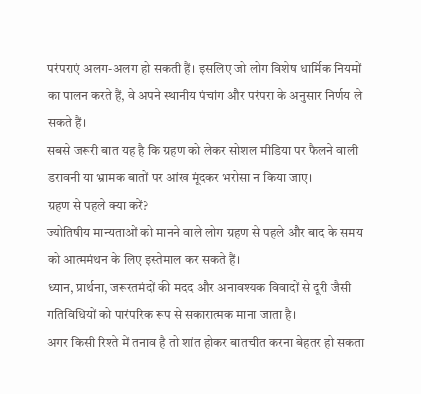परंपराएं अलग-अलग हो सकती हैं। इसलिए जो लोग विशेष धार्मिक नियमों का पालन करते हैं, वे अपने स्थानीय पंचांग और परंपरा के अनुसार निर्णय ले सकते हैं।
सबसे जरूरी बात यह है कि ग्रहण को लेकर सोशल मीडिया पर फैलने वाली डरावनी या भ्रामक बातों पर आंख मूंदकर भरोसा न किया जाए।
ग्रहण से पहले क्या करें?
ज्योतिषीय मान्यताओं को मानने वाले लोग ग्रहण से पहले और बाद के समय को आत्ममंथन के लिए इस्तेमाल कर सकते हैं।
ध्यान, प्रार्थना, जरूरतमंदों की मदद और अनावश्यक विवादों से दूरी जैसी गतिविधियों को पारंपरिक रूप से सकारात्मक माना जाता है।
अगर किसी रिश्ते में तनाव है तो शांत होकर बातचीत करना बेहतर हो सकता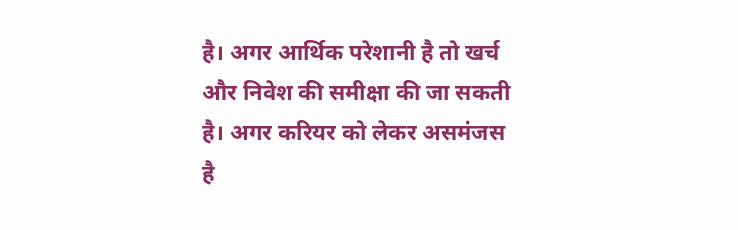है। अगर आर्थिक परेशानी है तो खर्च और निवेश की समीक्षा की जा सकती है। अगर करियर को लेकर असमंजस है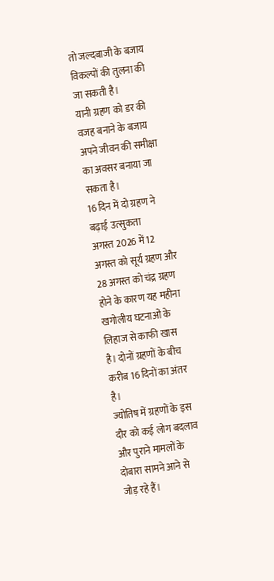तो जल्दबाजी के बजाय विकल्पों की तुलना की जा सकती है।
यानी ग्रहण को डर की वजह बनाने के बजाय अपने जीवन की समीक्षा का अवसर बनाया जा सकता है।
16 दिन में दो ग्रहण ने बढ़ाई उत्सुकता
अगस्त 2026 में 12 अगस्त को सूर्य ग्रहण और 28 अगस्त को चंद्र ग्रहण होने के कारण यह महीना खगोलीय घटनाओं के लिहाज से काफी खास है। दोनों ग्रहणों के बीच करीब 16 दिनों का अंतर है।
ज्योतिष में ग्रहणों के इस दौर को कई लोग बदलाव और पुराने मामलों के दोबारा सामने आने से जोड़ रहे हैं।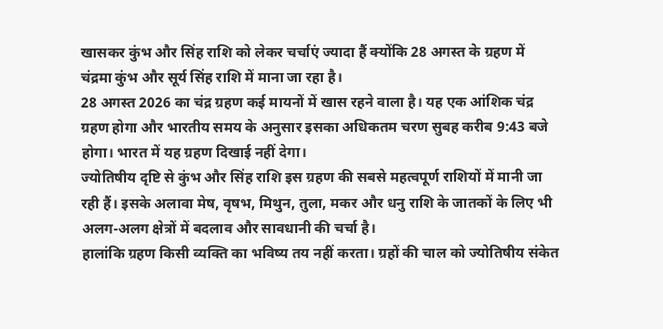खासकर कुंभ और सिंह राशि को लेकर चर्चाएं ज्यादा हैं क्योंकि 28 अगस्त के ग्रहण में चंद्रमा कुंभ और सूर्य सिंह राशि में माना जा रहा है।
28 अगस्त 2026 का चंद्र ग्रहण कई मायनों में खास रहने वाला है। यह एक आंशिक चंद्र ग्रहण होगा और भारतीय समय के अनुसार इसका अधिकतम चरण सुबह करीब 9:43 बजे होगा। भारत में यह ग्रहण दिखाई नहीं देगा।
ज्योतिषीय दृष्टि से कुंभ और सिंह राशि इस ग्रहण की सबसे महत्वपूर्ण राशियों में मानी जा रही हैं। इसके अलावा मेष, वृषभ, मिथुन, तुला, मकर और धनु राशि के जातकों के लिए भी अलग-अलग क्षेत्रों में बदलाव और सावधानी की चर्चा है।
हालांकि ग्रहण किसी व्यक्ति का भविष्य तय नहीं करता। ग्रहों की चाल को ज्योतिषीय संकेत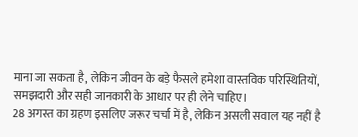माना जा सकता है, लेकिन जीवन के बड़े फैसले हमेशा वास्तविक परिस्थितियों, समझदारी और सही जानकारी के आधार पर ही लेने चाहिए।
28 अगस्त का ग्रहण इसलिए जरूर चर्चा में है, लेकिन असली सवाल यह नहीं है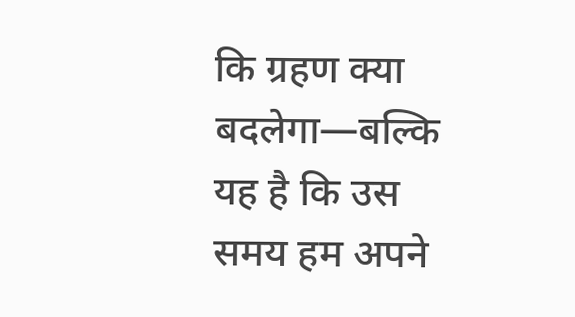कि ग्रहण क्या बदलेगा—बल्कि यह है कि उस समय हम अपने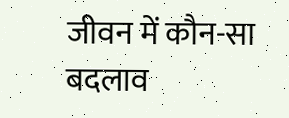जीवन में कौन-सा बदलाव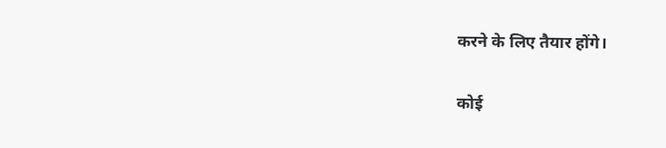करने के लिए तैयार होंगे।

कोई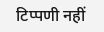टिप्पणी नहीं